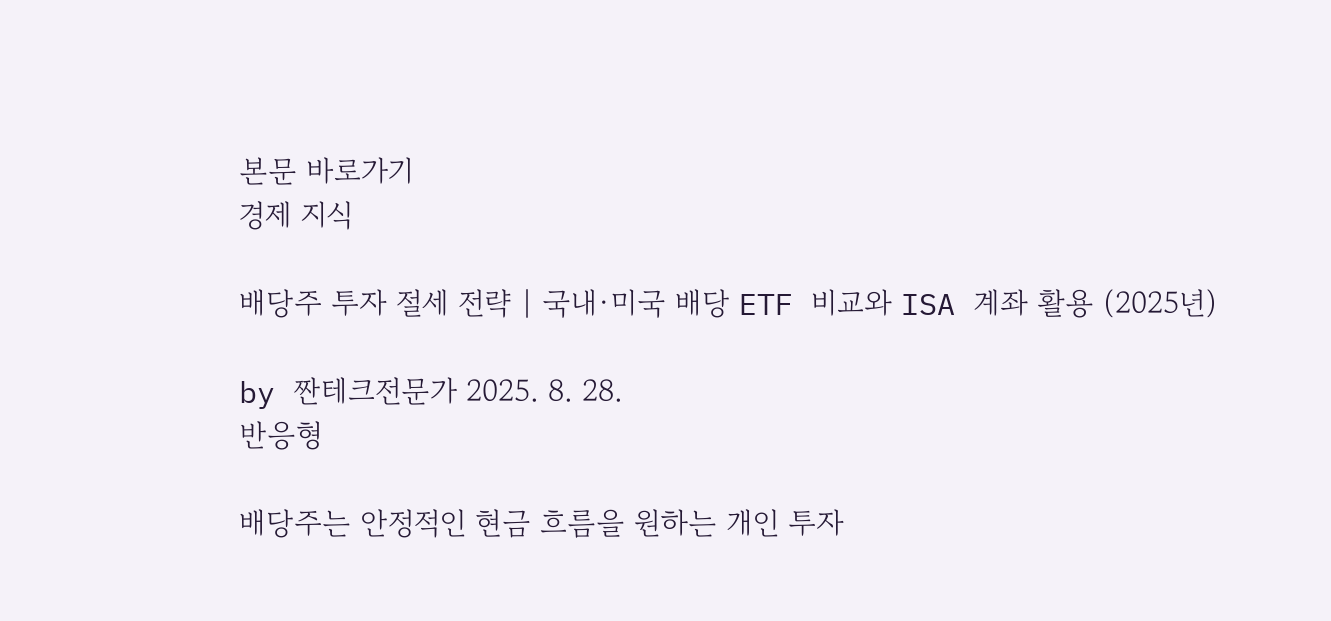본문 바로가기
경제 지식

배당주 투자 절세 전략 | 국내·미국 배당 ETF 비교와 ISA 계좌 활용 (2025년)

by 짠테크전문가 2025. 8. 28.
반응형

배당주는 안정적인 현금 흐름을 원하는 개인 투자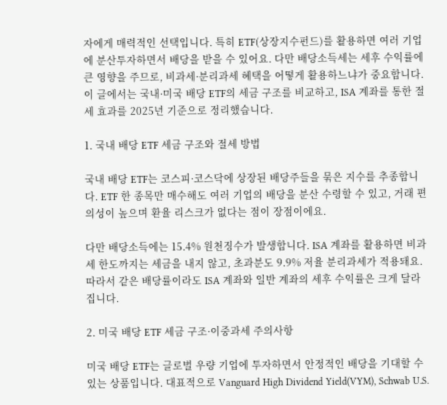자에게 매력적인 선택입니다. 특히 ETF(상장지수펀드)를 활용하면 여러 기업에 분산투자하면서 배당을 받을 수 있어요. 다만 배당소득세는 세후 수익률에 큰 영향을 주므로, 비과세·분리과세 혜택을 어떻게 활용하느냐가 중요합니다. 이 글에서는 국내·미국 배당 ETF의 세금 구조를 비교하고, ISA 계좌를 통한 절세 효과를 2025년 기준으로 정리했습니다.

1. 국내 배당 ETF 세금 구조와 절세 방법

국내 배당 ETF는 코스피·코스닥에 상장된 배당주들을 묶은 지수를 추종합니다. ETF 한 종목만 매수해도 여러 기업의 배당을 분산 수령할 수 있고, 거래 편의성이 높으며 환율 리스크가 없다는 점이 장점이에요.

다만 배당소득에는 15.4% 원천징수가 발생합니다. ISA 계좌를 활용하면 비과세 한도까지는 세금을 내지 않고, 초과분도 9.9% 저율 분리과세가 적용돼요. 따라서 같은 배당률이라도 ISA 계좌와 일반 계좌의 세후 수익률은 크게 달라집니다.

2. 미국 배당 ETF 세금 구조·이중과세 주의사항

미국 배당 ETF는 글로벌 우량 기업에 투자하면서 안정적인 배당을 기대할 수 있는 상품입니다. 대표적으로 Vanguard High Dividend Yield(VYM), Schwab U.S.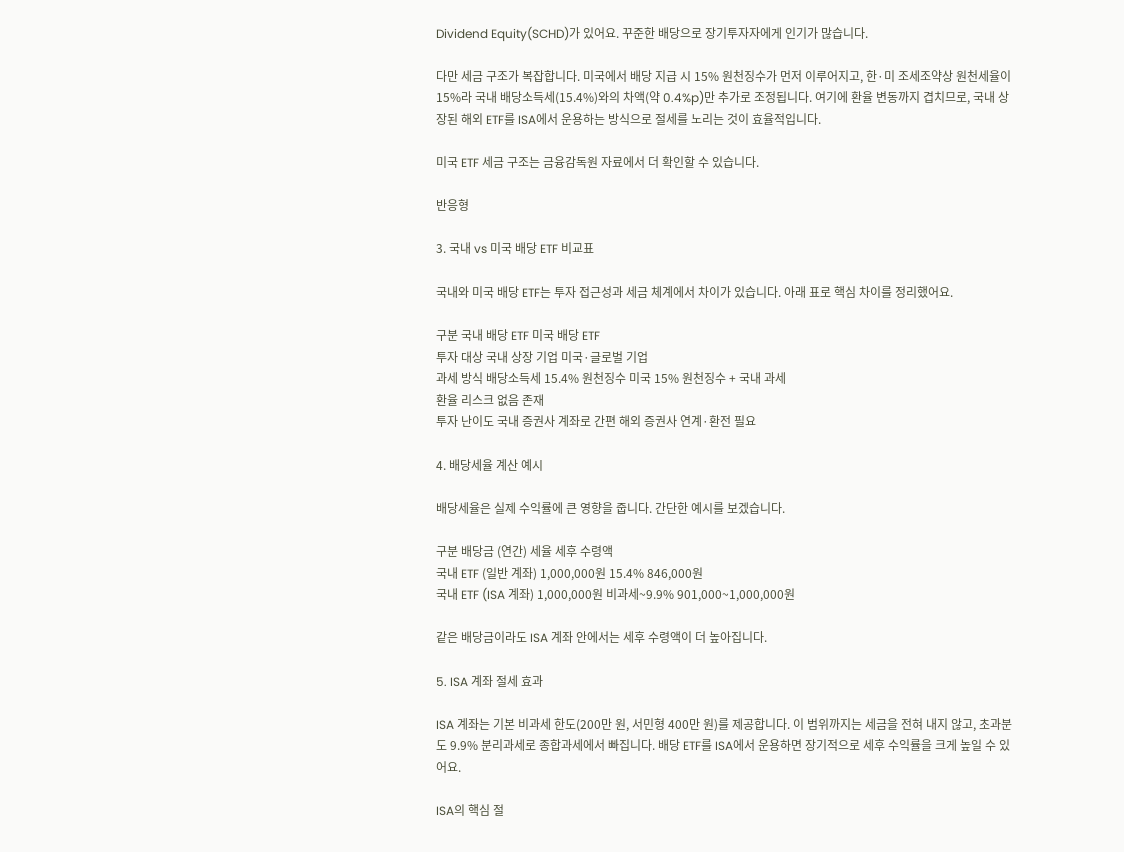Dividend Equity(SCHD)가 있어요. 꾸준한 배당으로 장기투자자에게 인기가 많습니다.

다만 세금 구조가 복잡합니다. 미국에서 배당 지급 시 15% 원천징수가 먼저 이루어지고, 한·미 조세조약상 원천세율이 15%라 국내 배당소득세(15.4%)와의 차액(약 0.4%p)만 추가로 조정됩니다. 여기에 환율 변동까지 겹치므로, 국내 상장된 해외 ETF를 ISA에서 운용하는 방식으로 절세를 노리는 것이 효율적입니다.

미국 ETF 세금 구조는 금융감독원 자료에서 더 확인할 수 있습니다.

반응형

3. 국내 vs 미국 배당 ETF 비교표

국내와 미국 배당 ETF는 투자 접근성과 세금 체계에서 차이가 있습니다. 아래 표로 핵심 차이를 정리했어요.

구분 국내 배당 ETF 미국 배당 ETF
투자 대상 국내 상장 기업 미국·글로벌 기업
과세 방식 배당소득세 15.4% 원천징수 미국 15% 원천징수 + 국내 과세
환율 리스크 없음 존재
투자 난이도 국내 증권사 계좌로 간편 해외 증권사 연계·환전 필요

4. 배당세율 계산 예시

배당세율은 실제 수익률에 큰 영향을 줍니다. 간단한 예시를 보겠습니다.

구분 배당금 (연간) 세율 세후 수령액
국내 ETF (일반 계좌) 1,000,000원 15.4% 846,000원
국내 ETF (ISA 계좌) 1,000,000원 비과세~9.9% 901,000~1,000,000원

같은 배당금이라도 ISA 계좌 안에서는 세후 수령액이 더 높아집니다.

5. ISA 계좌 절세 효과

ISA 계좌는 기본 비과세 한도(200만 원, 서민형 400만 원)를 제공합니다. 이 범위까지는 세금을 전혀 내지 않고, 초과분도 9.9% 분리과세로 종합과세에서 빠집니다. 배당 ETF를 ISA에서 운용하면 장기적으로 세후 수익률을 크게 높일 수 있어요.

ISA의 핵심 절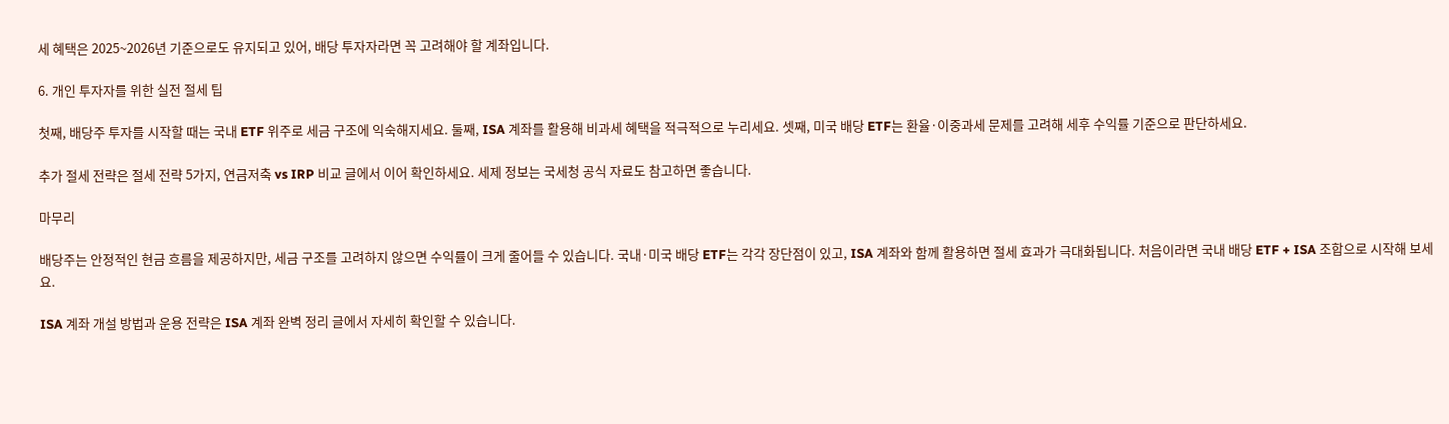세 혜택은 2025~2026년 기준으로도 유지되고 있어, 배당 투자자라면 꼭 고려해야 할 계좌입니다.

6. 개인 투자자를 위한 실전 절세 팁

첫째, 배당주 투자를 시작할 때는 국내 ETF 위주로 세금 구조에 익숙해지세요. 둘째, ISA 계좌를 활용해 비과세 혜택을 적극적으로 누리세요. 셋째, 미국 배당 ETF는 환율·이중과세 문제를 고려해 세후 수익률 기준으로 판단하세요.

추가 절세 전략은 절세 전략 5가지, 연금저축 vs IRP 비교 글에서 이어 확인하세요. 세제 정보는 국세청 공식 자료도 참고하면 좋습니다.

마무리

배당주는 안정적인 현금 흐름을 제공하지만, 세금 구조를 고려하지 않으면 수익률이 크게 줄어들 수 있습니다. 국내·미국 배당 ETF는 각각 장단점이 있고, ISA 계좌와 함께 활용하면 절세 효과가 극대화됩니다. 처음이라면 국내 배당 ETF + ISA 조합으로 시작해 보세요.

ISA 계좌 개설 방법과 운용 전략은 ISA 계좌 완벽 정리 글에서 자세히 확인할 수 있습니다.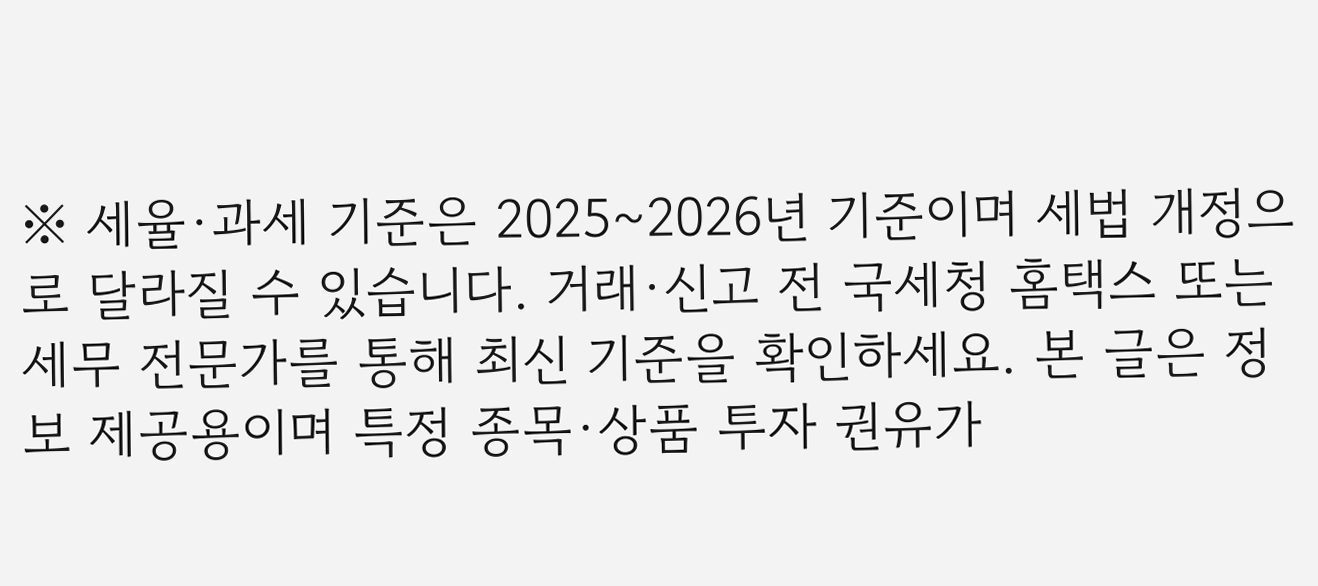※ 세율·과세 기준은 2025~2026년 기준이며 세법 개정으로 달라질 수 있습니다. 거래·신고 전 국세청 홈택스 또는 세무 전문가를 통해 최신 기준을 확인하세요. 본 글은 정보 제공용이며 특정 종목·상품 투자 권유가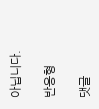아닙니다.

반응형

댓글